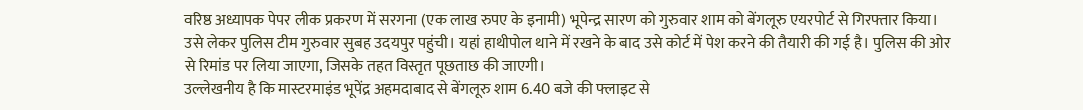वरिष्ठ अध्यापक पेपर लीक प्रकरण में सरगना (एक लाख रुपए के इनामी) भूपेन्द्र सारण को गुरुवार शाम को बेंगलूरु एयरपोर्ट से गिरफ्तार किया। उसे लेकर पुलिस टीम गुरुवार सुबह उदयपुर पहुंची। यहां हाथीपोल थाने में रखने के बाद उसे कोर्ट में पेश करने की तैयारी की गई है। पुलिस की ओर से रिमांड पर लिया जाएगा, जिसके तहत विस्तृत पूछताछ की जाएगी।
उल्लेखनीय है कि मास्टरमाइंड भूपेंद्र अहमदाबाद से बेंगलूरु शाम 6.40 बजे की फ्लाइट से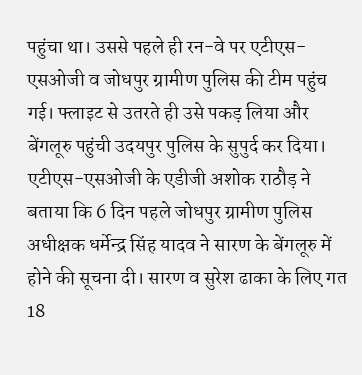पहुंचा था। उससे पहले ही रन-वे पर एटीएस-एसओजी व जोधपुर ग्रामीण पुलिस की टीम पहुंच गई। फ्लाइट से उतरते ही उसे पकड़ लिया और बेंगलूरु पहुंची उदयपुर पुलिस के सुपुर्द कर दिया।
एटीएस-एसओजी के एडीजी अशोक राठौड़ ने बताया कि 6 दिन पहले जोधपुर ग्रामीण पुलिस अधीक्षक धर्मेन्द्र सिंह यादव ने सारण के बेंगलूरु में होने की सूचना दी। सारण व सुरेश ढाका के लिए गत 18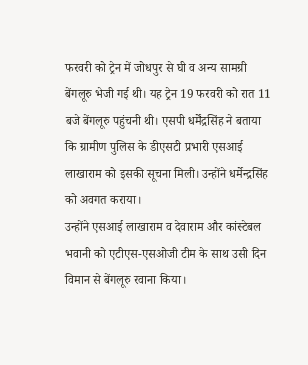फरवरी को ट्रेन में जोधपुर से घी व अन्य सामग्री बेंगलूरु भेजी गई थी। यह ट्रेन 19 फरवरी को रात 11 बजे बेंगलूरु पहुंचनी थी। एसपी धर्मेंद्रसिंह ने बताया कि ग्रामीण पुलिस के डीएसटी प्रभारी एसआई लाखाराम को इसकी सूचना मिली। उन्होंने धर्मेन्द्रसिंह को अवगत कराया।
उन्होंने एसआई लाखाराम व देवाराम और कांस्टेबल भवानी को एटीएस-एसओजी टीम के साथ उसी दिन विमान से बेंगलूरु रवाना किया।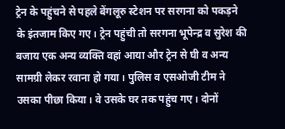ट्रेन के पहुंचने से पहले बेंगलूरु स्टेशन पर सरगना को पकड़ने के इंतजाम किए गए। ट्रेन पहुंची तो सरगना भूपेन्द्र व सुरेश की बजाय एक अन्य व्यक्ति वहां आया और ट्रेन से घी व अन्य सामग्री लेकर रवाना हो गया। पुलिस व एसओजी टीम ने उसका पीछा किया। वे उसके घर तक पहुंच गए। दोनों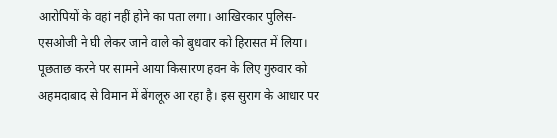आरोपियों के वहां नहीं होने का पता लगा। आखिरकार पुलिस-एसओजी ने घी लेकर जाने वाले को बुधवार को हिरासत में लिया। पूछताछ करने पर सामने आया किसारण हवन के लिए गुरुवार को अहमदाबाद से विमान में बेंगलूरु आ रहा है। इस सुराग के आधार पर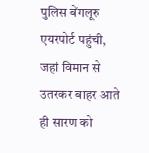पुलिस बेंगलूरु एयरपोर्ट पहुंची, जहां विमान से उतरकर बाहर आते ही सारण को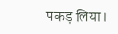पकड़ लिया।